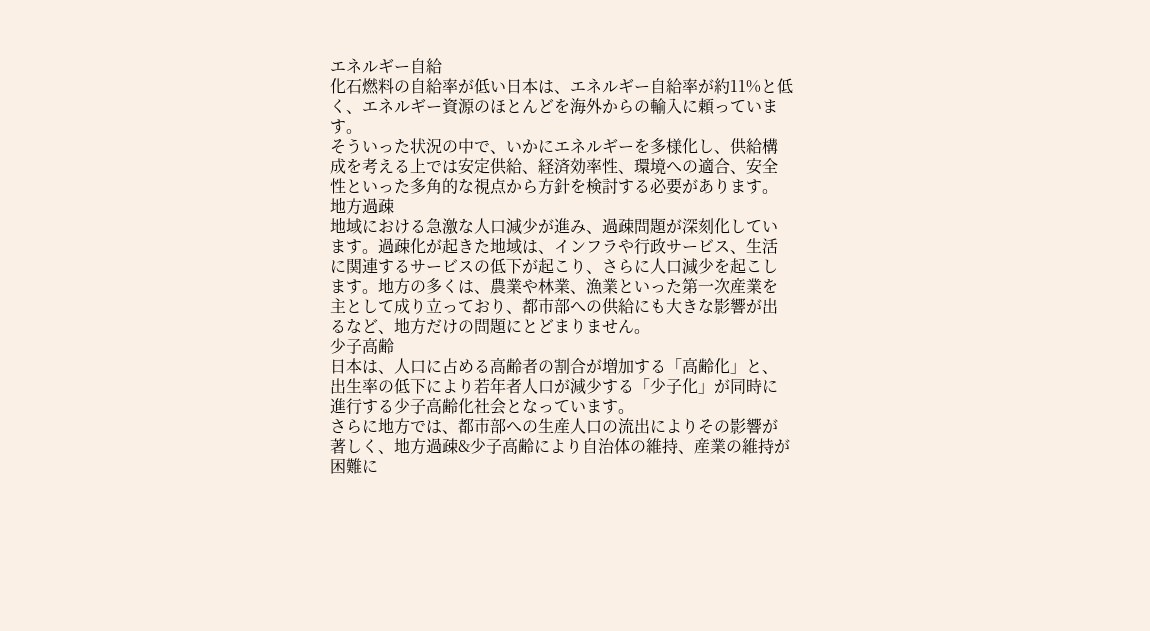エネルギー自給
化石燃料の自給率が低い日本は、エネルギー自給率が約11%と低く、エネルギー資源のほとんどを海外からの輸入に頼っています。
そういった状況の中で、いかにエネルギーを多様化し、供給構成を考える上では安定供給、経済効率性、環境への適合、安全性といった多角的な視点から方針を検討する必要があります。
地方過疎
地域における急激な人口減少が進み、過疎問題が深刻化しています。過疎化が起きた地域は、インフラや行政サービス、生活に関連するサービスの低下が起こり、さらに人口減少を起こします。地方の多くは、農業や林業、漁業といった第一次産業を主として成り立っており、都市部への供給にも大きな影響が出るなど、地方だけの問題にとどまりません。
少子高齢
日本は、人口に占める高齢者の割合が増加する「高齢化」と、出生率の低下により若年者人口が減少する「少子化」が同時に進行する少子高齢化社会となっています。
さらに地方では、都市部への生産人口の流出によりその影響が著しく、地方過疎&少子高齢により自治体の維持、産業の維持が困難に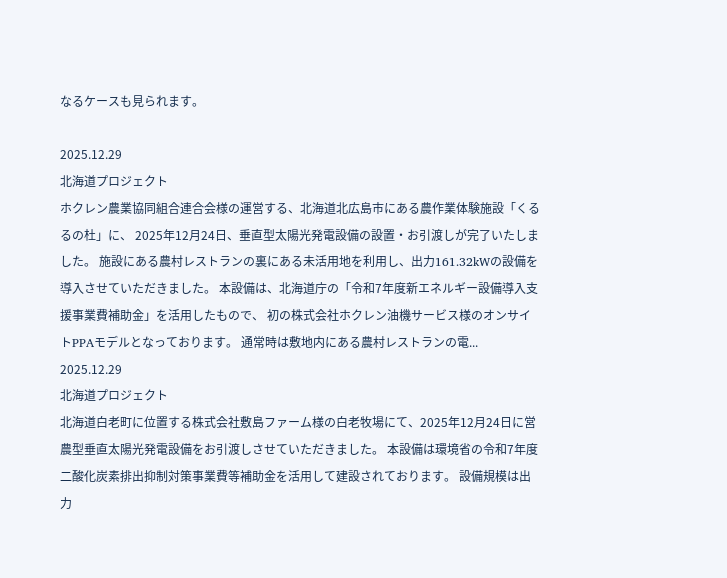なるケースも見られます。

2025.12.29
北海道プロジェクト
ホクレン農業協同組合連合会様の運営する、北海道北広島市にある農作業体験施設「くるるの杜」に、 2025年12月24日、垂直型太陽光発電設備の設置・お引渡しが完了いたしました。 施設にある農村レストランの裏にある未活用地を利用し、出力161.32kWの設備を導入させていただきました。 本設備は、北海道庁の「令和7年度新エネルギー設備導入支援事業費補助金」を活用したもので、 初の株式会社ホクレン油機サービス様のオンサイトPPAモデルとなっております。 通常時は敷地内にある農村レストランの電...
2025.12.29
北海道プロジェクト
北海道白老町に位置する株式会社敷島ファーム様の白老牧場にて、2025年12月24日に営農型垂直太陽光発電設備をお引渡しさせていただきました。 本設備は環境省の令和7年度二酸化炭素排出抑制対策事業費等補助金を活用して建設されております。 設備規模は出力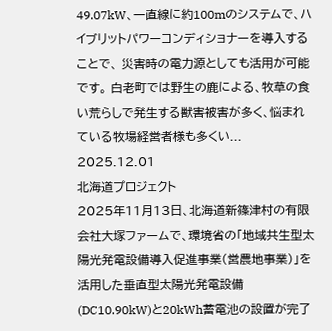49.07kW、一直線に約100mのシステムで、ハイブリットパワーコンディショナーを導入することで、 災害時の電力源としても活用が可能です。 白老町では野生の鹿による、牧草の食い荒らしで発生する獣害被害が多く、悩まれている牧場経営者様も多くい...
2025.12.01
北海道プロジェクト
2025年11月13日、北海道新篠津村の有限会社大塚ファームで、環境省の「地域共生型太陽光発電設備導入促進事業(営農地事業)」を活用した垂直型太陽光発電設備(DC10.90kW)と20kWh蓄電池の設置が完了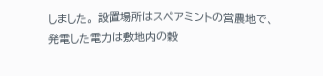しました。 設置場所はスペアミントの営農地で、発電した電力は敷地内の穀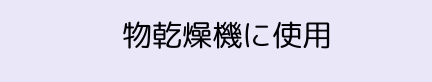物乾燥機に使用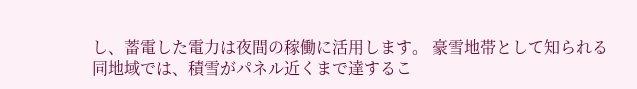し、蓄電した電力は夜間の稼働に活用します。 豪雪地帯として知られる同地域では、積雪がパネル近くまで達するこ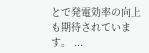とで発電効率の向上も期待されています。 ...